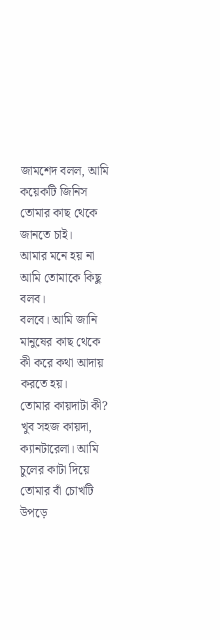জামশেদ বলল, আমি কয়েকটি জিনিস তোমার কাছ থেকে জানতে চাই।
আমার মনে হয় না আমি তোমাকে কিছু বলব।
বলবে। আমি জানি মানুষের কাছ থেকে কী করে কথা আদায় করতে হয়।
তোমার কায়দাটা কী?
খুব সহজ কায়দা, ক্যানটারেলা। আমি চুলের কাটা দিয়ে তোমার বাঁ চোখটি উপড়ে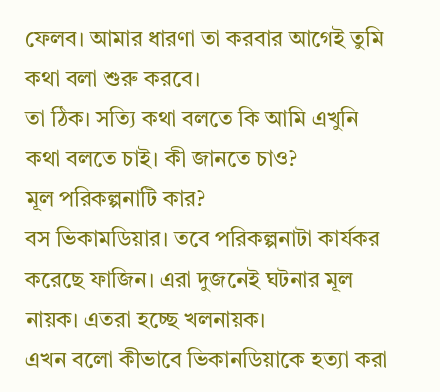ফেলব। আমার ধারণা তা করবার আগেই তুমি কথা বলা শুরু করবে।
তা ঠিক। সত্যি কথা বলতে কি আমি এখুনি কথা বলতে চাই। কী জানতে চাও?
মূল পরিকল্পনাটি কার?
বস ভিকামডিয়ার। তবে পরিকল্পনাটা কার্যকর করেছে ফাজিন। এরা দুজনেই ঘটনার মূল নায়ক। এতরা হচ্ছে খলনায়ক।
এখন বলো কীভাবে ভিকানডিয়াকে হত্যা করা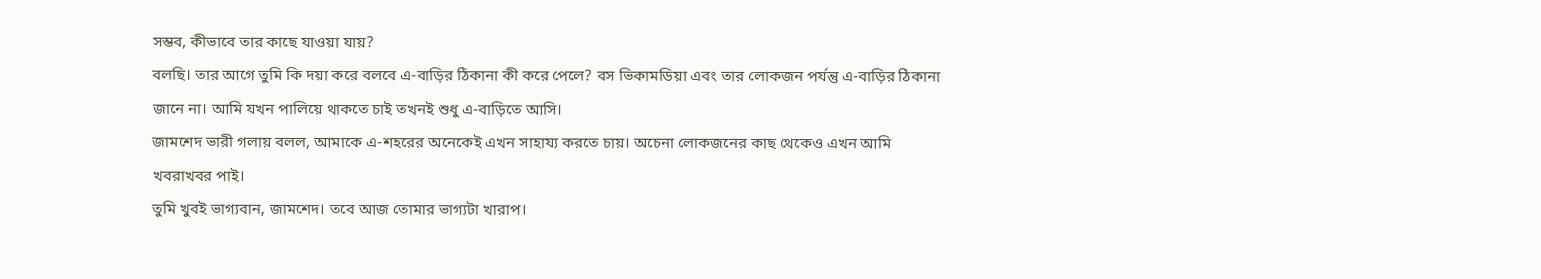সম্ভব, কীভাবে তার কাছে যাওয়া যায়?
বলছি। তার আগে তুমি কি দয়া করে বলবে এ-বাড়ির ঠিকানা কী করে পেলে? বস ভিকামডিয়া এবং তার লোকজন পর্যন্তু এ-বাড়ির ঠিকানা জানে না। আমি যখন পালিয়ে থাকতে চাই তখনই শুধু এ-বাড়িতে আসি।
জামশেদ ভারী গলায় বলল, আমাকে এ-শহরের অনেকেই এখন সাহায্য করতে চায়। অচেনা লোকজনের কাছ থেকেও এখন আমি খবরাখবর পাই।
তুমি খুবই ভাগ্যবান, জামশেদ। তবে আজ তোমার ভাগ্যটা খারাপ।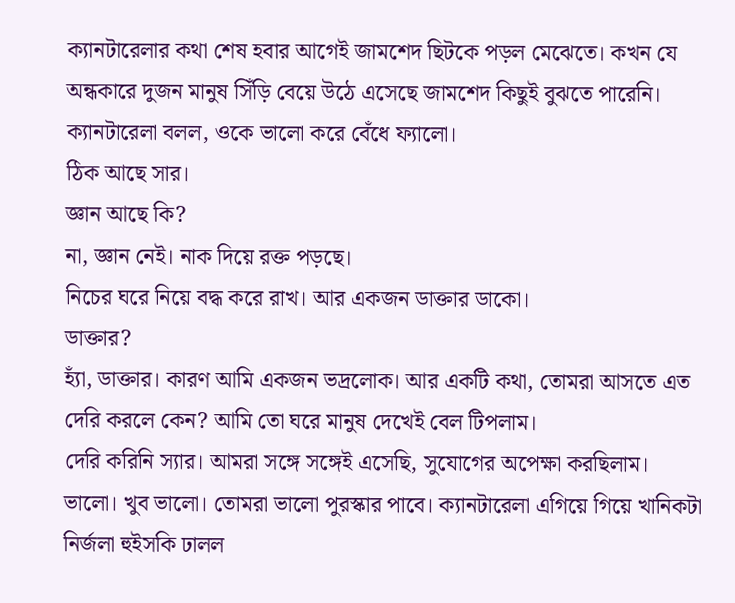ক্যানটারেলার কথা শেষ হবার আগেই জামশেদ ছিটকে পড়ল মেঝেতে। কখন যে অন্ধকারে দুজন মানুষ সিঁড়ি বেয়ে উঠে এসেছে জামশেদ কিছুই বুঝতে পারেনি। ক্যানটারেলা বলল, ওকে ভালো করে বেঁধে ফ্যালো।
ঠিক আছে সার।
জ্ঞান আছে কি?
না, জ্ঞান নেই। নাক দিয়ে রক্ত পড়ছে।
নিচের ঘরে নিয়ে বদ্ধ করে রাখ। আর একজন ডাক্তার ডাকো।
ডাক্তার?
হ্যাঁ, ডাক্তার। কারণ আমি একজন ভদ্রলোক। আর একটি কথা, তোমরা আসতে এত দেরি করলে কেন? আমি তো ঘরে মানুষ দেখেই বেল টিপলাম।
দেরি করিনি স্যার। আমরা সঙ্গে সঙ্গেই এসেছি, সুযোগের অপেক্ষা করছিলাম।
ভালো। খুব ভালো। তোমরা ভালো পুরস্কার পাবে। ক্যানটারেলা এগিয়ে গিয়ে খানিকটা নির্জলা হুইসকি ঢালল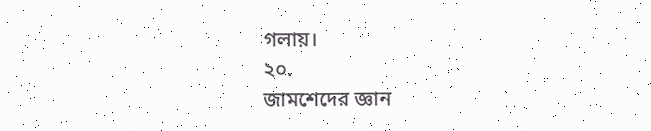গলায়।
২০.
জামশেদের জ্ঞান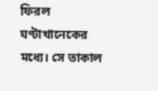ফিরল ঘণ্টাখানেকের মধ্যে। সে তাকাল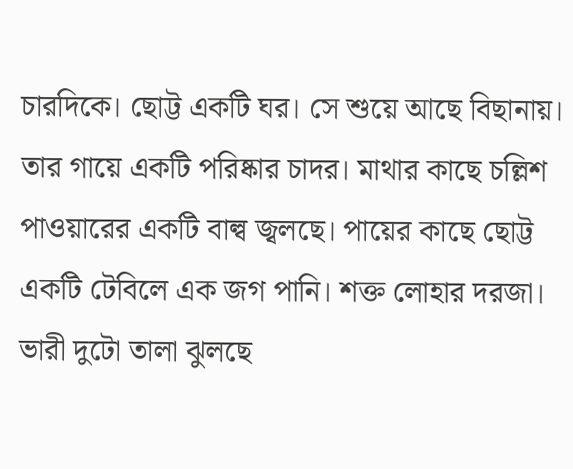চারদিকে। ছোট্ট একটি ঘর। সে শুয়ে আছে বিছানায়। তার গায়ে একটি পরিষ্কার চাদর। মাথার কাছে চল্লিশ পাওয়ারের একটি বাল্ব জ্বলছে। পায়ের কাছে ছোট্ট একটি টেবিলে এক জগ পানি। শক্ত লোহার দরজা। ভারী দুটো তালা ঝুলছে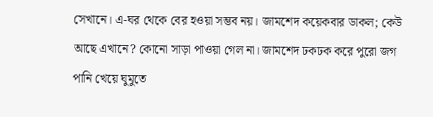সেখানে। এ-ঘর থেকে বের হওয়া সম্ভব নয়। জামশেদ কয়েকবার ডাকল; কেউ আছে এখানে? কোনো সাড়া পাওয়া গেল না। জামশেদ ঢকঢক করে পুরো জগ পানি খেয়ে ঘুমুতে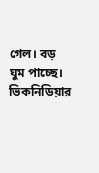গেল। বড় ঘুম পাচ্ছে।
ভিকনিডিয়ার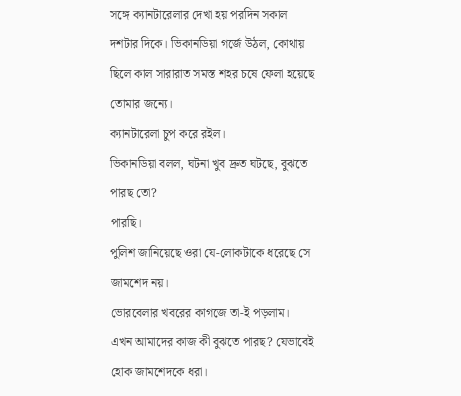সঙ্গে ক্যানটারেলার দেখা হয় পরদিন সকাল দশটার দিকে। ভিকানডিয়া গর্জে উঠল, কোথায় ছিলে কাল সারারাত সমস্ত শহর চষে ফেলা হয়েছে তোমার জন্যে।
ক্যানটারেলা চুপ করে রইল।
ভিকানডিয়া বলল, ঘটনা খুব দ্রুত ঘটছে, বুঝতে পারছ তো?
পারছি।
পুলিশ জানিয়েছে ওরা যে-লোকটাকে ধরেছে সে জামশেদ নয়।
ভোরবেলার খবরের কাগজে তা-ই পড়লাম।
এখন আমাদের কাজ কী বুঝতে পারছ? যেভাবেই হোক জামশেদকে ধরা।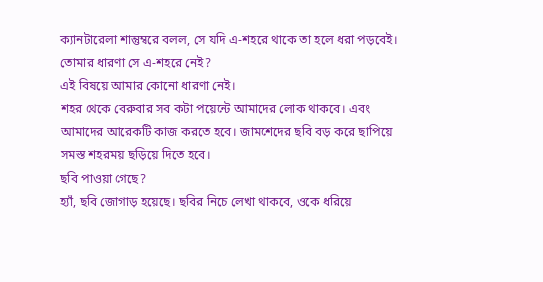ক্যানটারেলা শান্তুম্বরে বলল, সে যদি এ-শহরে থাকে তা হলে ধরা পড়বেই।
তোমার ধারণা সে এ-শহরে নেই?
এই বিষয়ে আমার কোনো ধারণা নেই।
শহর থেকে বেরুবার সব কটা পয়েন্টে আমাদের লোক থাকবে। এবং আমাদের আরেকটি কাজ করতে হবে। জামশেদের ছবি বড় করে ছাপিয়ে সমস্ত শহরময় ছড়িয়ে দিতে হবে।
ছবি পাওয়া গেছে?
হ্যাঁ, ছবি জোগাড় হয়েছে। ছবির নিচে লেখা থাকবে, ওকে ধরিয়ে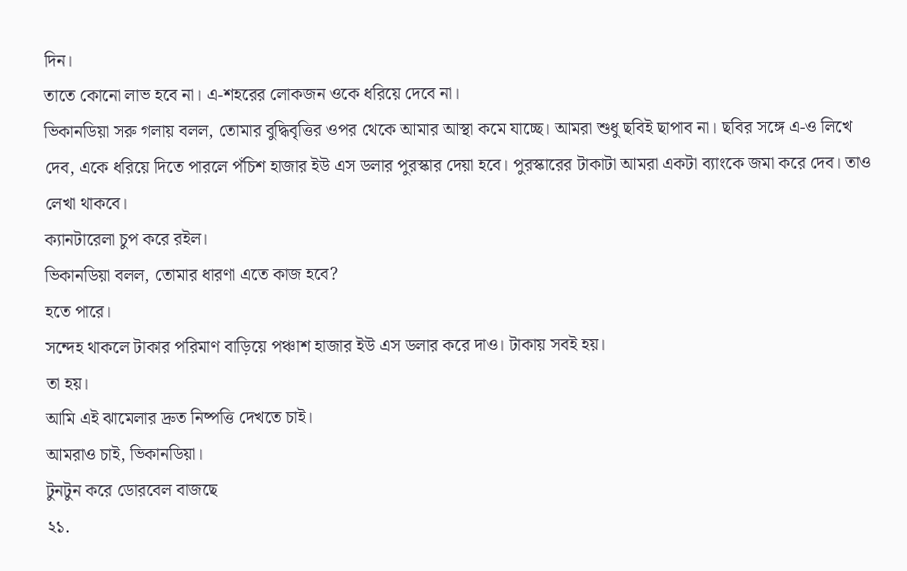দিন।
তাতে কোনো লাভ হবে না। এ-শহরের লোকজন ওকে ধরিয়ে দেবে না।
ভিকানডিয়া সরু গলায় বলল, তোমার বুদ্ধিবৃত্তির ওপর থেকে আমার আস্থা কমে যাচ্ছে। আমরা শুধু ছবিই ছাপাব না। ছবির সঙ্গে এ-ও লিখে দেব, একে ধরিয়ে দিতে পারলে পঁচিশ হাজার ইউ এস ডলার পুরস্কার দেয়া হবে। পুরস্কারের টাকাটা আমরা একটা ব্যাংকে জমা করে দেব। তাও লেখা থাকবে।
ক্যানটারেলা চুপ করে রইল।
ভিকানডিয়া বলল, তোমার ধারণা এতে কাজ হবে?
হতে পারে।
সন্দেহ থাকলে টাকার পরিমাণ বাড়িয়ে পঞ্চাশ হাজার ইউ এস ডলার করে দাও। টাকায় সবই হয়।
তা হয়।
আমি এই ঝামেলার দ্রুত নিষ্পত্তি দেখতে চাই।
আমরাও চাই, ভিকানডিয়া।
টুনটুন করে ডোরবেল বাজছে
২১.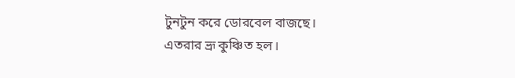টুনটুন করে ডোরবেল বাজছে।
এতরার ভ্রূ কুঞ্চিত হল।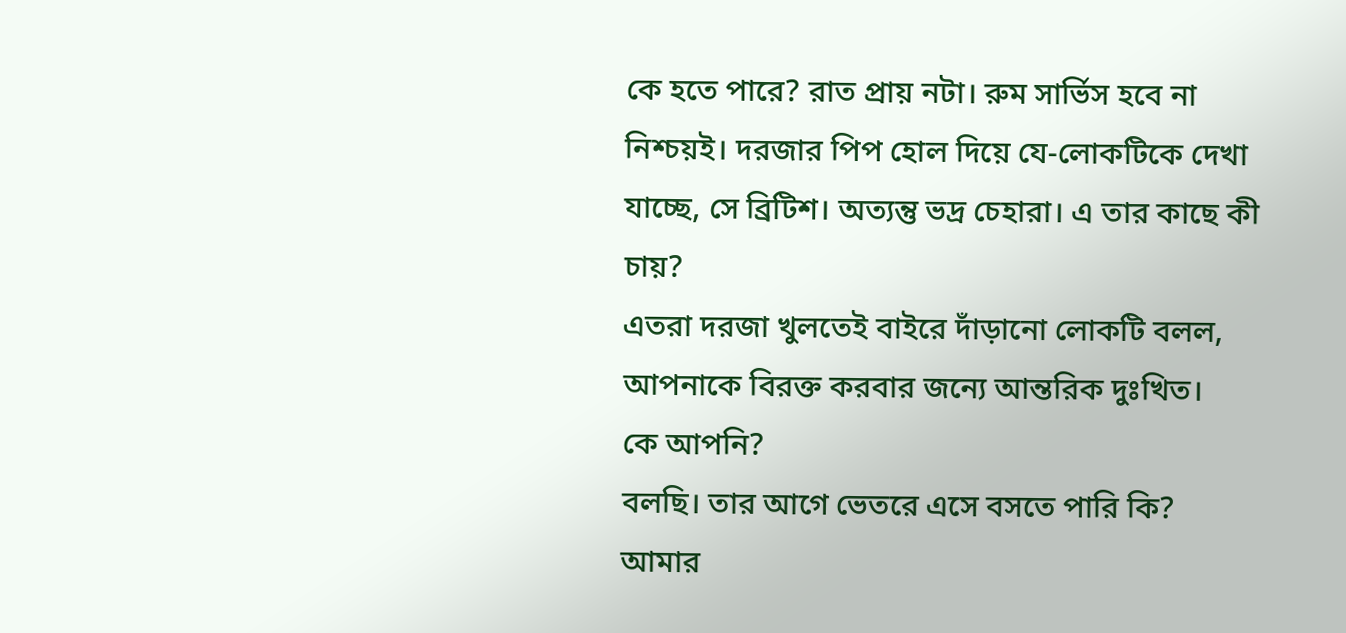কে হতে পারে? রাত প্রায় নটা। রুম সার্ভিস হবে না নিশ্চয়ই। দরজার পিপ হোল দিয়ে যে-লোকটিকে দেখা যাচ্ছে, সে ব্রিটিশ। অত্যন্তু ভদ্র চেহারা। এ তার কাছে কী চায়?
এতরা দরজা খুলতেই বাইরে দাঁড়ানো লোকটি বলল, আপনাকে বিরক্ত করবার জন্যে আন্তরিক দুঃখিত।
কে আপনি?
বলছি। তার আগে ভেতরে এসে বসতে পারি কি?
আমার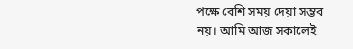পক্ষে বেশি সময় দেয়া সম্ভব নয়। আমি আজ সকালেই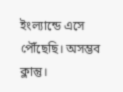ইংল্যান্ডে এসে পৌঁছেছি। অসম্ভব ক্লান্তু।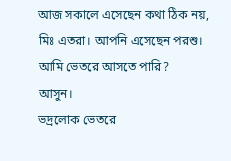আজ সকালে এসেছেন কথা ঠিক নয়, মিঃ এতরা। আপনি এসেছেন পরশু। আমি ভেতরে আসতে পারি?
আসুন।
ভদ্রলোক ভেতরে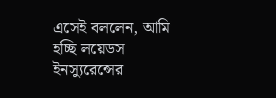এসেই বললেন, আমি হচ্ছি লয়েডস ইনস্যুরেন্সের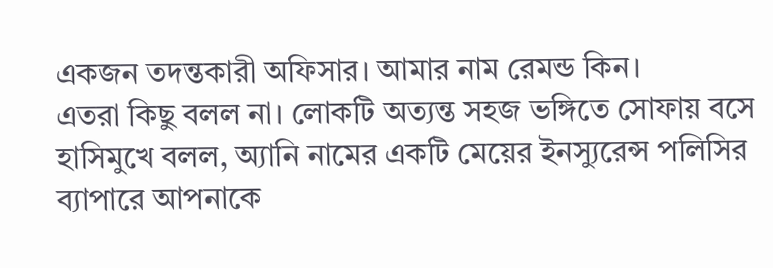একজন তদন্তকারী অফিসার। আমার নাম রেমন্ড কিন।
এতরা কিছু বলল না। লোকটি অত্যন্ত সহজ ভঙ্গিতে সোফায় বসে হাসিমুখে বলল, অ্যানি নামের একটি মেয়ের ইনস্যুরেন্স পলিসির ব্যাপারে আপনাকে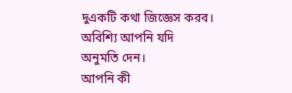দুএকটি কথা জিজ্ঞেস করব। অবিশ্যি আপনি যদি অনুমতি দেন।
আপনি কী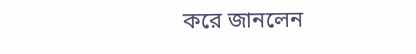করে জানলেন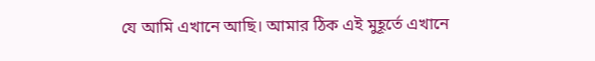যে আমি এখানে আছি। আমার ঠিক এই মুহূর্তে এখানে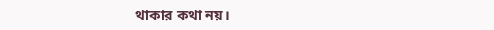থাকার কথা নয়।